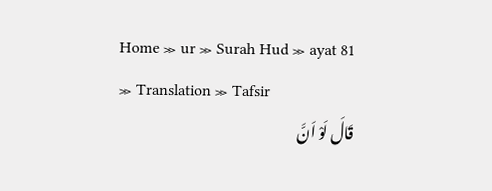Home ≫ ur ≫ Surah Hud ≫ ayat 81 ≫ Translation ≫ Tafsir
قَالَ لَوْ اَنَّ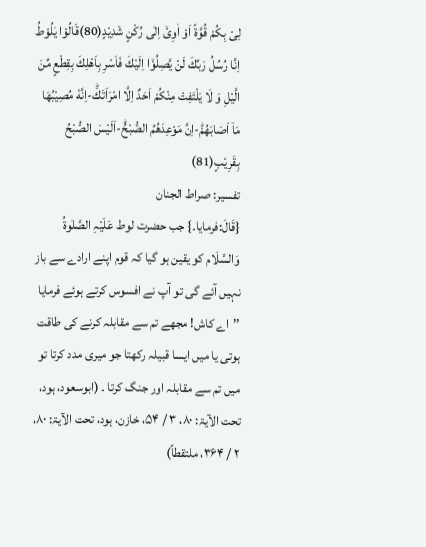لِیْ بِكُمْ قُوَّةً اَوْ اٰوِیْۤ اِلٰى رُكْنٍ شَدِیْدٍ(80)قَالُوْا یٰلُوْطُ اِنَّا رُسُلُ رَبِّكَ لَنْ یَّصِلُوْۤا اِلَیْكَ فَاَسْرِ بِاَهْلِكَ بِقِطْعٍ مِّنَ الَّیْلِ وَ لَا یَلْتَفِتْ مِنْكُمْ اَحَدٌ اِلَّا امْرَاَتَكَؕ-اِنَّهٗ مُصِیْبُهَا مَاۤ اَصَابَهُمْؕ-اِنَّ مَوْعِدَهُمُ الصُّبْحُؕ-اَلَیْسَ الصُّبْحُ بِقَرِیْبٍ(81)
تفسیر: صراط الجنان
{قَالَ:فرمایا۔} جب حضرت لوط عَلَیْہِ الصَّلٰوۃُ وَالسَّلَام کو یقین ہو گیا کہ قوم اپنے ارادے سے باز نہیں آئے گی تو آپ نے افسوس کرتے ہوئے فرمایا ’’اے کاش! مجھے تم سے مقابلہ کرنے کی طاقت ہوتی یا میں ایسا قبیلہ رکھتا جو میری مدد کرتا تو میں تم سے مقابلہ اور جنگ کرتا ۔ (ابوسعود، ہود، تحت الآیۃ: ۸۰، ۳ / ۵۴، خازن، ہود، تحت الآیۃ: ۸۰، ۲ / ۳۶۴، ملتقطاً)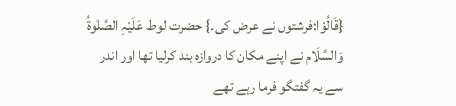{قَالُوْا:فرشتوں نے عرض کی۔} حضرت لوط عَلَیْہِ الصَّلٰوۃُ وَالسَّلَام نے اپنے مکان کا دروازہ بند کرلیا تھا اور اندر سے یہ گفتگو فرما رہے تھے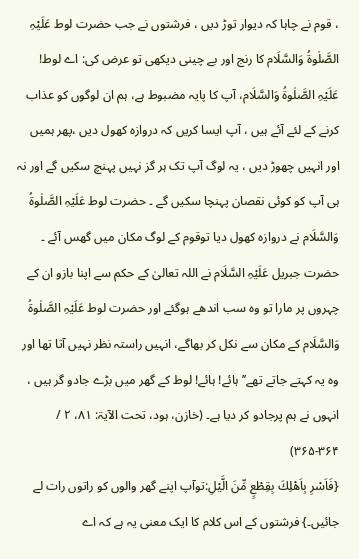، قوم نے چاہا کہ دیوار توڑ دیں ، فرشتوں نے جب حضرت لوط عَلَیْہِ الصَّلٰوۃُ وَالسَّلَام کا رنج اور بے چینی دیکھی تو عرض کی: اے لوط! عَلَیْہِ الصَّلٰوۃُ وَالسَّلَام، آپ کا پایہ مضبوط ہے، ہم ان لوگوں کو عذاب کرنے کے لئے آئے ہیں ، آپ ایسا کریں کہ دروازہ کھول دیں ،پھر ہمیں اور انہیں چھوڑ دیں ، یہ لوگ آپ تک ہر گز نہیں پہنچ سکیں گے اور نہ ہی آپ کو کوئی نقصان پہنچا سکیں گے ۔ حضرت لوط عَلَیْہِ الصَّلٰوۃُ وَالسَّلَام نے دروازہ کھول دیا توقوم کے لوگ مکان میں گھس آئے ۔ حضرت جبریل عَلَیْہِ السَّلَام نے اللہ تعالیٰ کے حکم سے اپنا بازو ان کے چہروں پر مارا تو وہ سب اندھے ہوگئے اور حضرت لوط عَلَیْہِ الصَّلٰوۃُ وَالسَّلَام کے مکان سے نکل کر بھاگے، انہیں راستہ نظر نہیں آتا تھا اور وہ یہ کہتے جاتے تھے’’ ہائے! ہائے! لوط کے گھر میں بڑے جادو گر ہیں ، انہوں نے ہم پرجادو کر دیا ہے۔ (خازن، ہود، تحت الآیۃ: ۸۱، ۲ / ۳۶۴-۳۶۵)
{فَاَسْرِ بِاَهْلِكَ بِقِطْعٍ مِّنَ الَّیْلِ:توآپ اپنے گھر والوں کو راتوں رات لے جائیں۔} فرشتوں کے اس کلام کا ایک معنی یہ ہے کہ اے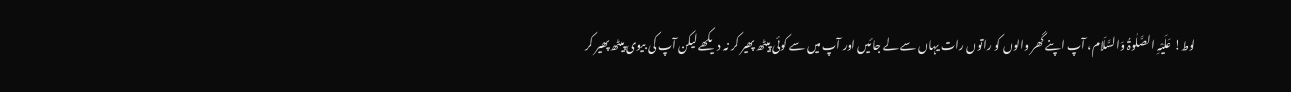لوط! عَلَیْہِ الصَّلٰوۃُ وَالسَّلَام، آپ اپنے گھر والوں کو راتوں رات یہاں سے لے جائیں اور آپ میں سے کوئی پیٹھ پھیر کر نہ دیکھے لیکن آپ کی بیوی پیٹھ پھیر کر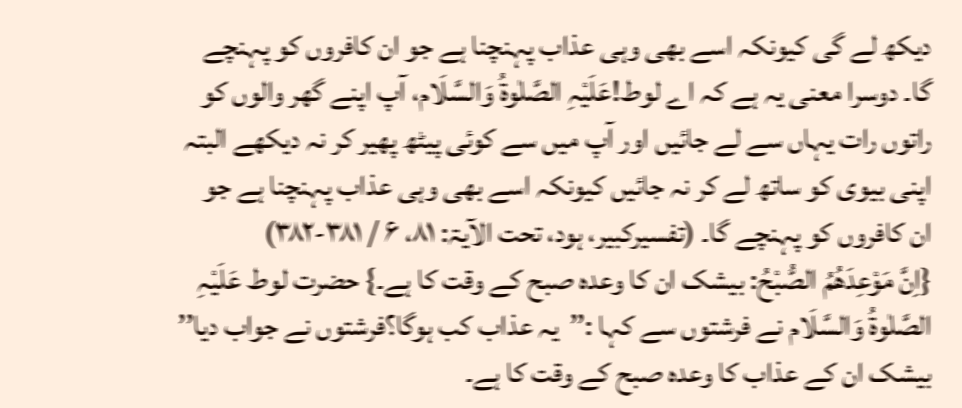دیکھ لے گی کیونکہ اسے بھی وہی عذاب پہنچنا ہے جو ان کافروں کو پہنچے گا۔ دوسرا معنی یہ ہے کہ اے لوط!عَلَیْہِ الصَّلٰوۃُ وَالسَّلَام، آپ اپنے گھر والوں کو راتوں رات یہاں سے لے جائیں اور آپ میں سے کوئی پیٹھ پھیر کر نہ دیکھے البتہ اپنی بیوی کو ساتھ لے کر نہ جائیں کیونکہ اسے بھی وہی عذاب پہنچنا ہے جو ان کافروں کو پہنچے گا۔ (تفسیرکبیر، ہود، تحت الآیۃ: ۸۱، ۶ / ۳۸۱-۳۸۲)
{اِنَّ مَوْعِدَهُمُ الصُّبْحُ: بیشک ان کا وعدہ صبح کے وقت کا ہے۔} حضرت لوط عَلَیْہِ الصَّلٰوۃُ وَالسَّلَام نے فرشتوں سے کہا :’’یہ عذاب کب ہوگا؟فرشتوں نے جواب دیا’’ بیشک ان کے عذاب کا وعدہ صبح کے وقت کا ہے۔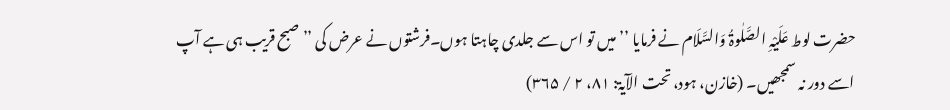حضرت لوط عَلَیْہِ الصَّلٰوۃُ وَالسَّلَام نے فرمایا ’’ میں تو اس سے جلدی چاہتا ہوں۔فرشتوں نے عرض کی ’’صبح قریب ہی ہے آپ اسے دور نہ سمجھیں۔ (خازن، ہود، تحت الآیۃ: ۸۱، ۲ / ۳۶۵)